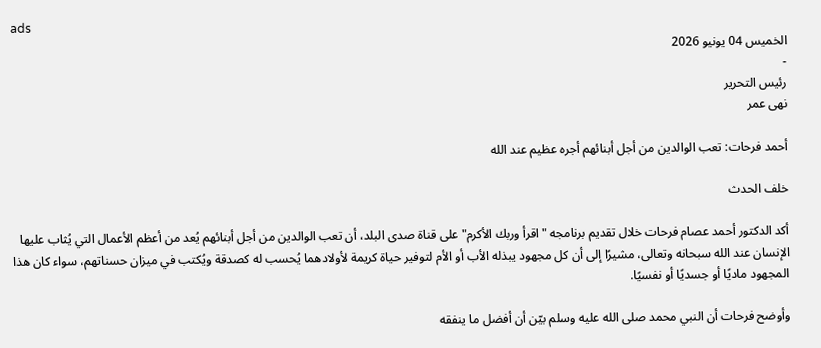ads
الخميس 04 يونيو 2026
-
رئيس التحرير
نهى عمر

أحمد فرحات: تعب الوالدين من أجل أبنائهم أجره عظيم عند الله

خلف الحدث

أكد الدكتور أحمد عصام فرحات خلال تقديم برنامجه "اقرأ وربك الأكرم" على قناة صدى البلد، أن تعب الوالدين من أجل أبنائهم يُعد من أعظم الأعمال التي يُثاب عليها الإنسان عند الله سبحانه وتعالى، مشيرًا إلى أن كل مجهود يبذله الأب أو الأم لتوفير حياة كريمة لأولادهما يُحسب له كصدقة ويُكتب في ميزان حسناتهم، سواء كان هذا المجهود ماديًا أو جسديًا أو نفسيًا.

وأوضح فرحات أن النبي محمد صلى الله عليه وسلم بيّن أن أفضل ما ينفقه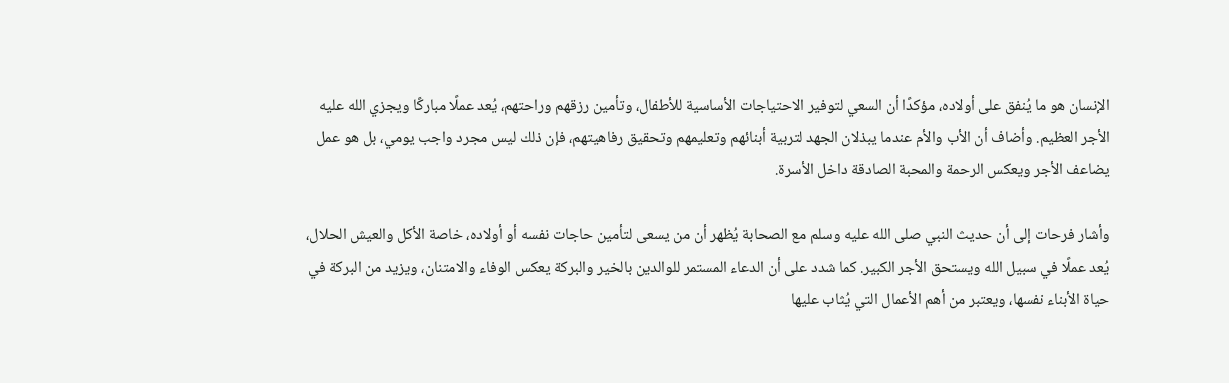الإنسان هو ما يُنفق على أولاده، مؤكدًا أن السعي لتوفير الاحتياجات الأساسية للأطفال، وتأمين رزقهم وراحتهم، يُعد عملًا مباركًا ويجزي الله عليه الأجر العظيم. وأضاف أن الأب والأم عندما يبذلان الجهد لتربية أبنائهم وتعليمهم وتحقيق رفاهيتهم، فإن ذلك ليس مجرد واجب يومي، بل هو عمل يضاعف الأجر ويعكس الرحمة والمحبة الصادقة داخل الأسرة.

وأشار فرحات إلى أن حديث النبي صلى الله عليه وسلم مع الصحابة يُظهر أن من يسعى لتأمين حاجات نفسه أو أولاده، خاصة الأكل والعيش الحلال، يُعد عملًا في سبيل الله ويستحق الأجر الكبير. كما شدد على أن الدعاء المستمر للوالدين بالخير والبركة يعكس الوفاء والامتنان، ويزيد من البركة في حياة الأبناء نفسها، ويعتبر من أهم الأعمال التي يُثاب عليها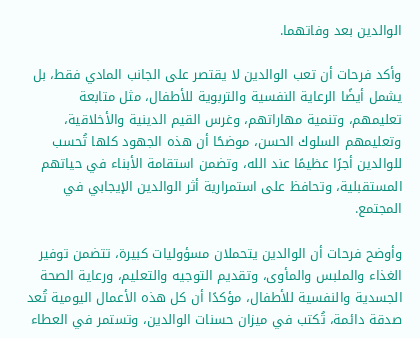الوالدين بعد وفاتهما.

وأكد فرحات أن تعب الوالدين لا يقتصر على الجانب المادي فقط، بل يشمل أيضًا الرعاية النفسية والتربوية للأطفال، مثل متابعة تعليمهم، وتنمية مهاراتهم، وغرس القيم الدينية والأخلاقية، وتعليمهم السلوك الحسن، موضحًا أن هذه الجهود كلها تُحسب للوالدين أجرًا عظيمًا عند الله، وتضمن استقامة الأبناء في حياتهم المستقبلية، وتحافظ على استمرارية أثر الوالدين الإيجابي في المجتمع.

وأوضح فرحات أن الوالدين يتحملان مسؤوليات كبيرة، تتضمن توفير الغذاء والملبس والمأوى، وتقديم التوجيه والتعليم، ورعاية الصحة الجسدية والنفسية للأطفال، مؤكدًا أن كل هذه الأعمال اليومية تُعد صدقة دائمة، تُكتب في ميزان حسنات الوالدين، وتستمر في العطاء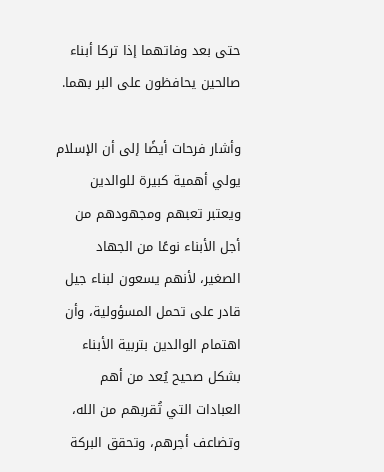حتى بعد وفاتهما إذا تركا أبناء صالحين يحافظون على البر بهما.

وأشار فرحات أيضًا إلى أن الإسلام يولي أهمية كبيرة للوالدين ويعتبر تعبهم ومجهودهم من أجل الأبناء نوعًا من الجهاد الصغير، لأنهم يسعون لبناء جيل قادر على تحمل المسؤولية، وأن اهتمام الوالدين بتربية الأبناء بشكل صحيح يُعد من أهم العبادات التي تُقربهم من الله، وتضاعف أجرهم، وتحقق البركة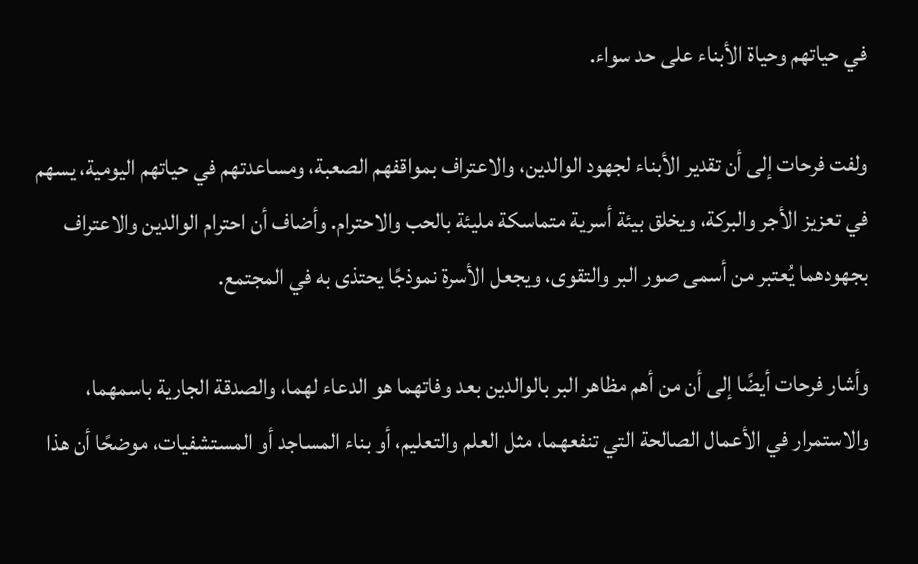في حياتهم وحياة الأبناء على حد سواء.

ولفت فرحات إلى أن تقدير الأبناء لجهود الوالدين، والاعتراف بمواقفهم الصعبة، ومساعدتهم في حياتهم اليومية، يسهم في تعزيز الأجر والبركة، ويخلق بيئة أسرية متماسكة مليئة بالحب والاحترام. وأضاف أن احترام الوالدين والاعتراف بجهودهما يُعتبر من أسمى صور البر والتقوى، ويجعل الأسرة نموذجًا يحتذى به في المجتمع.

وأشار فرحات أيضًا إلى أن من أهم مظاهر البر بالوالدين بعد وفاتهما هو الدعاء لهما، والصدقة الجارية باسمهما، والاستمرار في الأعمال الصالحة التي تنفعهما، مثل العلم والتعليم، أو بناء المساجد أو المستشفيات، موضحًا أن هذا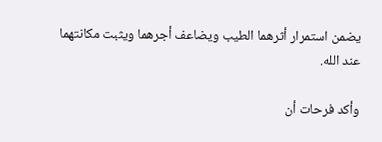يضمن استمرار أثرهما الطيب ويضاعف أجرهما ويثبت مكانتهما عند الله.

وأكد فرحات أن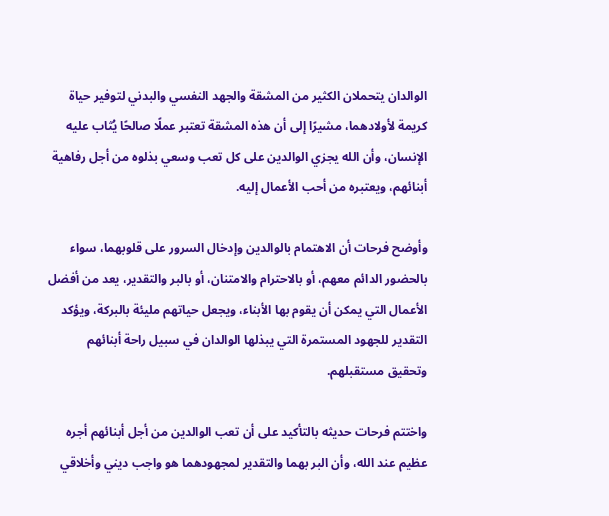الوالدان يتحملان الكثير من المشقة والجهد النفسي والبدني لتوفير حياة كريمة لأولادهما، مشيرًا إلى أن هذه المشقة تعتبر عملًا صالحًا يُثاب عليه الإنسان، وأن الله يجزي الوالدين على كل تعب وسعي بذلوه من أجل رفاهية أبنائهم، ويعتبره من أحب الأعمال إليه.

وأوضح فرحات أن الاهتمام بالوالدين وإدخال السرور على قلوبهما، سواء بالحضور الدائم معهم، أو بالاحترام والامتنان، أو بالبر والتقدير، يعد من أفضل الأعمال التي يمكن أن يقوم بها الأبناء، ويجعل حياتهم مليئة بالبركة، ويؤكد التقدير للجهود المستمرة التي يبذلها الوالدان في سبيل راحة أبنائهم وتحقيق مستقبلهم.

واختتم فرحات حديثه بالتأكيد على أن تعب الوالدين من أجل أبنائهم أجره عظيم عند الله، وأن البر بهما والتقدير لمجهودهما هو واجب ديني وأخلاقي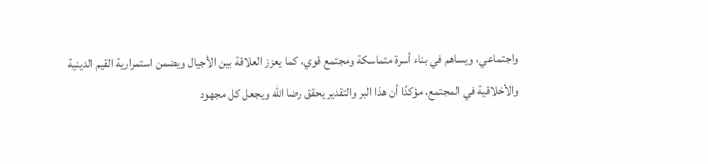واجتماعي، ويساهم في بناء أسرة متماسكة ومجتمع قوي، كما يعزز العلاقة بين الأجيال ويضمن استمرارية القيم الدينية والأخلاقية في المجتمع، مؤكدًا أن هذا البر والتقدير يحقق رضا الله ويجعل كل مجهود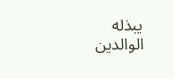يبذله الوالدين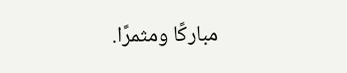مباركًا ومثمرًا.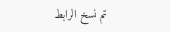تم نسخ الرابط